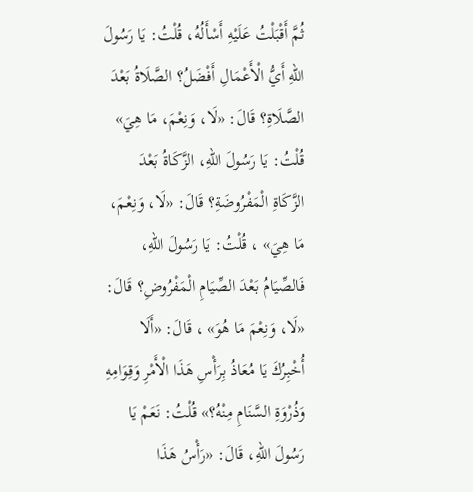ثُمَّ أَقْبَلْتُ عَلَيْهِ أَسْأَلُهُ، قُلْتُ: يَا رَسُولَ اللهِ أَيُّ الْأَعْمَالِ أَفْضَلُ؟ الصَّلَاةُ بَعْدَ الصَّلَاةِ؟ قَالَ: «لَا، وَنِعْمَ، مَا هِيَ» قُلْتُ: يَا رَسُولَ اللهِ، الزَّكَاةُ بَعْدَ الزَّكَاةِ الْمَفْرُوضَةِ؟ قَالَ: «لَا، وَنِعْمَ، مَا هِيَ» ، قُلْتُ: يَا رَسُولَ اللهِ، فَالصِّيَامُ بَعْدَ الصِّيَامِ الْمَفْرُوضِ؟ قَالَ: «لَا، وَنِعْمَ مَا هُوَ» ، قَالَ: «أَلَا أُخْبِرُكَ يَا مُعَاذُ بِرَأْسِ هَذَا الْأَمْرِ وَقِوَامِهِ وَذُرْوَةِ السَّنَامِ مِنْهُ؟» قُلْتُ: نَعَمْ يَا رَسُولَ اللهِ، قَالَ: «رَأْسُ هَذَا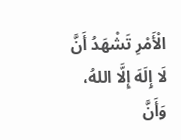الْأَمْرِ تَشْهَدُ أَنَّ لَا إِلَهَ إِلَّا اللهُ، وَأَنَّ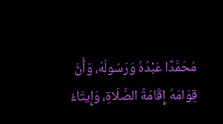مُحَمَّدًا عَبْدُهُ وَرَسُولُهُ، وَأَنَّ قِوَامَهُ إِقَامَةُ الصَّلَاةِ، وَإِيتَاءُ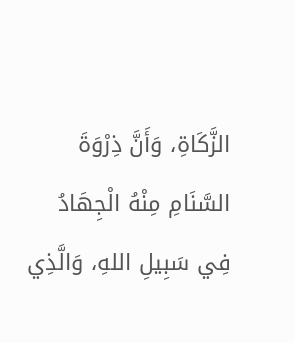الزَّكَاةِ، وَأَنَّ ذِرْوَةَ السَّنَامِ مِنْهُ الْجِهَادُ فِي سَبِيلِ اللهِ، وَالَّذِي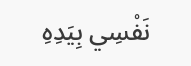نَفْسِي بِيَدِهِ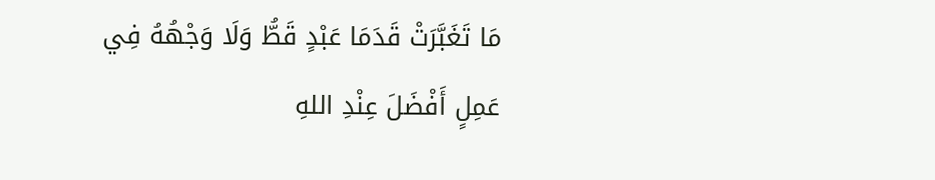مَا تَغَبَّرَتْ قَدَمَا عَبْدٍ قَطُّ وَلَا وَجْهُهُ فِي عَمِلٍ أَفْضَلَ عِنْدِ اللهِ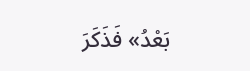بَعْدُ» فَذَكَرَ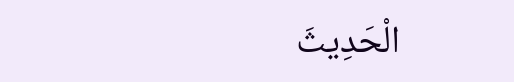الْحَدِيثَ